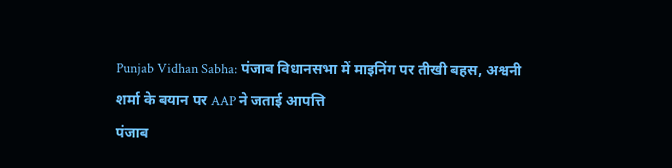Punjab Vidhan Sabha: पंजाब विधानसभा में माइनिंग पर तीखी बहस, अश्वनी शर्मा के बयान पर AAP ने जताई आपत्ति
पंजाब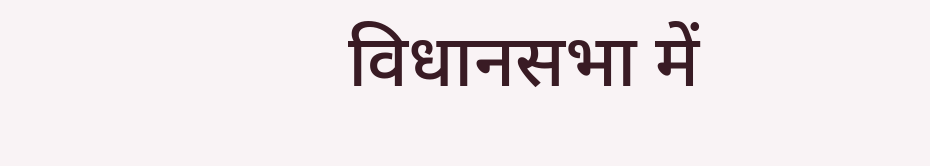विधानसभा में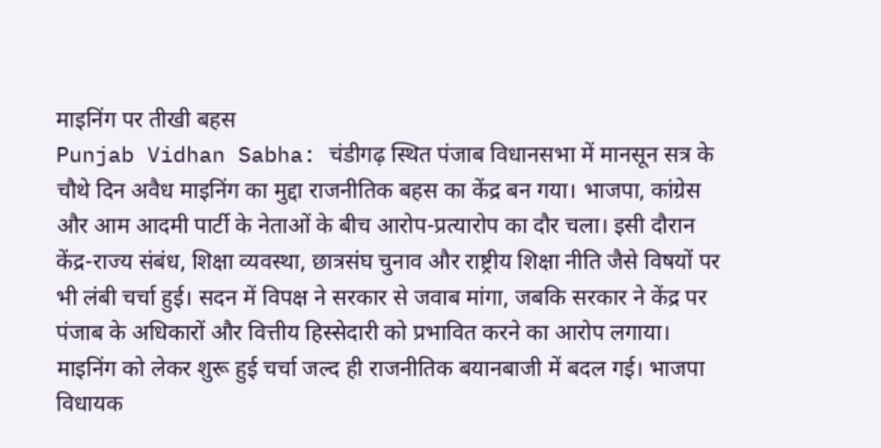माइनिंग पर तीखी बहस
Punjab Vidhan Sabha: चंडीगढ़ स्थित पंजाब विधानसभा में मानसून सत्र के चौथे दिन अवैध माइनिंग का मुद्दा राजनीतिक बहस का केंद्र बन गया। भाजपा, कांग्रेस और आम आदमी पार्टी के नेताओं के बीच आरोप-प्रत्यारोप का दौर चला। इसी दौरान केंद्र-राज्य संबंध, शिक्षा व्यवस्था, छात्रसंघ चुनाव और राष्ट्रीय शिक्षा नीति जैसे विषयों पर भी लंबी चर्चा हुई। सदन में विपक्ष ने सरकार से जवाब मांगा, जबकि सरकार ने केंद्र पर पंजाब के अधिकारों और वित्तीय हिस्सेदारी को प्रभावित करने का आरोप लगाया। माइनिंग को लेकर शुरू हुई चर्चा जल्द ही राजनीतिक बयानबाजी में बदल गई। भाजपा विधायक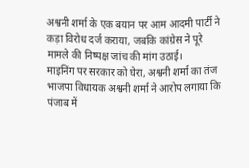अश्वनी शर्मा के एक बयान पर आम आदमी पार्टी ने कड़ा विरोध दर्ज कराया, जबकि कांग्रेस ने पूरे मामले की निष्पक्ष जांच की मांग उठाई।
माइनिंग पर सरकार को घेरा, अश्वनी शर्मा का तंज
भाजपा विधायक अश्वनी शर्मा ने आरोप लगाया कि पंजाब में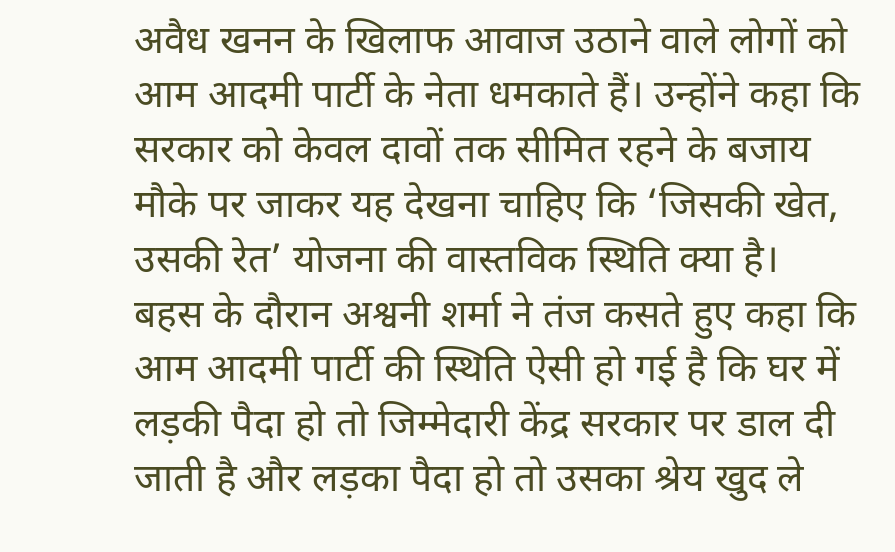अवैध खनन के खिलाफ आवाज उठाने वाले लोगों को आम आदमी पार्टी के नेता धमकाते हैं। उन्होंने कहा कि सरकार को केवल दावों तक सीमित रहने के बजाय मौके पर जाकर यह देखना चाहिए कि ‘जिसकी खेत, उसकी रेत’ योजना की वास्तविक स्थिति क्या है।
बहस के दौरान अश्वनी शर्मा ने तंज कसते हुए कहा कि आम आदमी पार्टी की स्थिति ऐसी हो गई है कि घर में लड़की पैदा हो तो जिम्मेदारी केंद्र सरकार पर डाल दी जाती है और लड़का पैदा हो तो उसका श्रेय खुद ले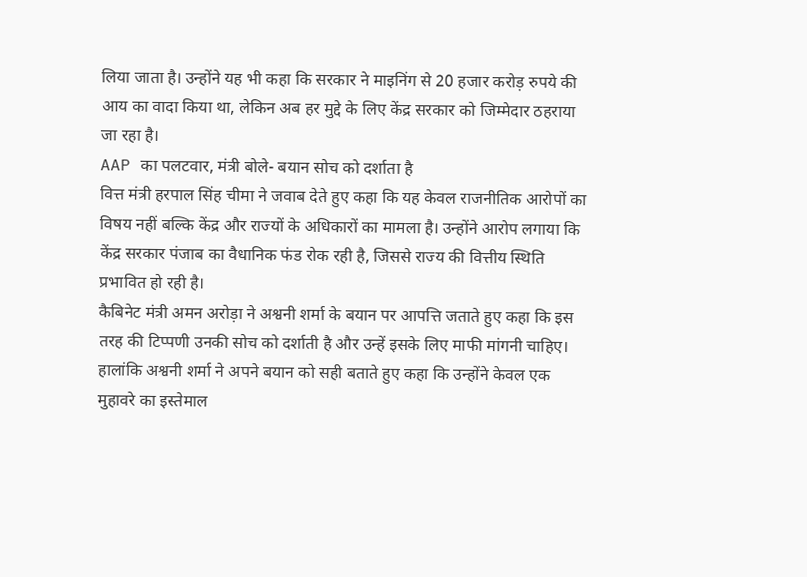लिया जाता है। उन्होंने यह भी कहा कि सरकार ने माइनिंग से 20 हजार करोड़ रुपये की आय का वादा किया था, लेकिन अब हर मुद्दे के लिए केंद्र सरकार को जिम्मेदार ठहराया जा रहा है।
AAP का पलटवार, मंत्री बोले- बयान सोच को दर्शाता है
वित्त मंत्री हरपाल सिंह चीमा ने जवाब देते हुए कहा कि यह केवल राजनीतिक आरोपों का विषय नहीं बल्कि केंद्र और राज्यों के अधिकारों का मामला है। उन्होंने आरोप लगाया कि केंद्र सरकार पंजाब का वैधानिक फंड रोक रही है, जिससे राज्य की वित्तीय स्थिति प्रभावित हो रही है।
कैबिनेट मंत्री अमन अरोड़ा ने अश्वनी शर्मा के बयान पर आपत्ति जताते हुए कहा कि इस तरह की टिप्पणी उनकी सोच को दर्शाती है और उन्हें इसके लिए माफी मांगनी चाहिए। हालांकि अश्वनी शर्मा ने अपने बयान को सही बताते हुए कहा कि उन्होंने केवल एक मुहावरे का इस्तेमाल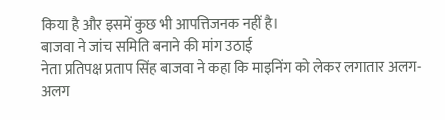किया है और इसमें कुछ भी आपत्तिजनक नहीं है।
बाजवा ने जांच समिति बनाने की मांग उठाई
नेता प्रतिपक्ष प्रताप सिंह बाजवा ने कहा कि माइनिंग को लेकर लगातार अलग-अलग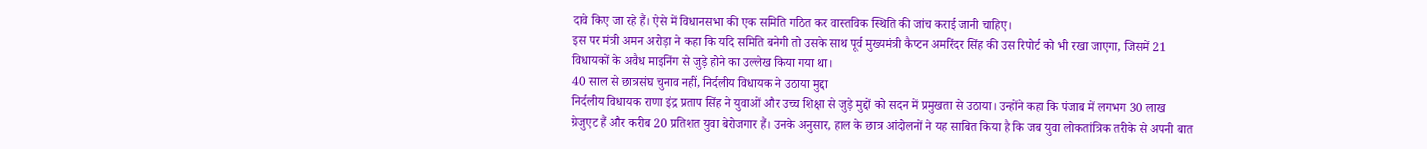दावे किए जा रहे हैं। ऐसे में विधानसभा की एक समिति गठित कर वास्तविक स्थिति की जांच कराई जानी चाहिए।
इस पर मंत्री अमन अरोड़ा ने कहा कि यदि समिति बनेगी तो उसके साथ पूर्व मुख्यमंत्री कैप्टन अमरिंदर सिंह की उस रिपोर्ट को भी रखा जाएगा, जिसमें 21 विधायकों के अवैध माइनिंग से जुड़े होने का उल्लेख किया गया था।
40 साल से छात्रसंघ चुनाव नहीं, निर्दलीय विधायक ने उठाया मुद्दा
निर्दलीय विधायक राणा इंद्र प्रताप सिंह ने युवाओं और उच्च शिक्षा से जुड़े मुद्दों को सदन में प्रमुखता से उठाया। उन्होंने कहा कि पंजाब में लगभग 30 लाख ग्रेजुएट हैं और करीब 20 प्रतिशत युवा बेरोजगार हैं। उनके अनुसार, हाल के छात्र आंदोलनों ने यह साबित किया है कि जब युवा लोकतांत्रिक तरीके से अपनी बात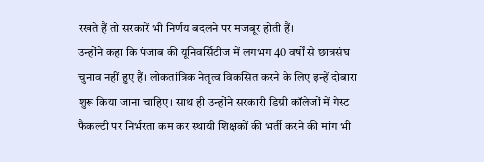रखते हैं तो सरकारें भी निर्णय बदलने पर मजबूर होती हैं।
उन्होंने कहा कि पंजाब की यूनिवर्सिटीज में लगभग 40 वर्षों से छात्रसंघ चुनाव नहीं हुए हैं। लोकतांत्रिक नेतृत्व विकसित करने के लिए इन्हें दोबारा शुरू किया जाना चाहिए। साथ ही उन्होंने सरकारी डिग्री कॉलेजों में गेस्ट फैकल्टी पर निर्भरता कम कर स्थायी शिक्षकों की भर्ती करने की मांग भी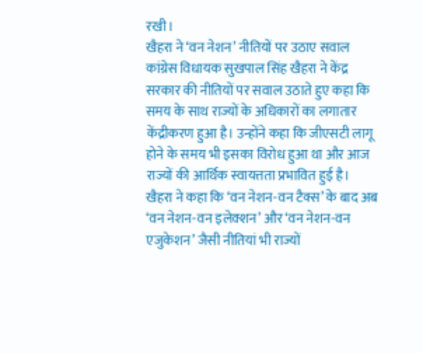रखी।
खैहरा ने ‘वन नेशन’ नीतियों पर उठाए सवाल
कांग्रेस विधायक सुखपाल सिंह खैहरा ने केंद्र सरकार की नीतियों पर सवाल उठाते हुए कहा कि समय के साथ राज्यों के अधिकारों का लगातार केंद्रीकरण हुआ है। उन्होंने कहा कि जीएसटी लागू होने के समय भी इसका विरोध हुआ था और आज राज्यों की आर्थिक स्वायत्तता प्रभावित हुई है।
खैहरा ने कहा कि ‘वन नेशन-वन टैक्स’ के बाद अब ‘वन नेशन-वन इलेक्शन’ और ‘वन नेशन-वन एजुकेशन’ जैसी नीतियां भी राज्यों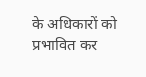के अधिकारों को प्रभावित कर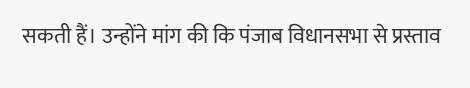सकती हैं। उन्होंने मांग की कि पंजाब विधानसभा से प्रस्ताव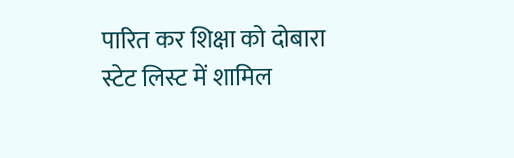पारित कर शिक्षा को दोबारा स्टेट लिस्ट में शामिल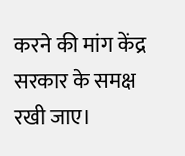करने की मांग केंद्र सरकार के समक्ष रखी जाए।